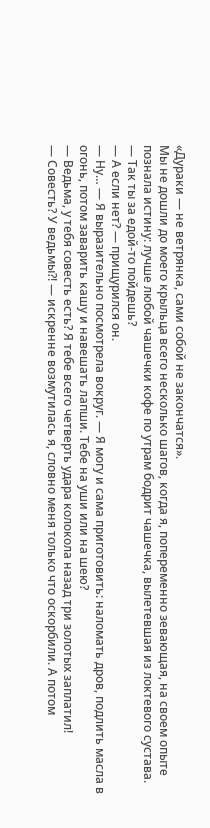«Дураки — не ветрянка, сами собой не закончатся».
Мы не дошли до моего крыльца всего несколько шагов, когда я, попеременно зевающая, на своем опыте познала истину: лучше любой чашечки кофе по утрам бодрит чашечка, вылетевшая из локтевого сустава.
— Так ты за едой-то пойдешь?
— А если нет? — прищурился он.
— Ну… — Я выразительно посмотрела вокруг. — Я могу и сама приготовить: наломать дров, подлить масла в огонь, потом заварить кашу и навешать лапши. Тебе на уши или на шею?
— Ведьма, у тебя совесть есть? Я тебе всего четверть удара колокола назад три золотых заплатил!
— Совесть? У ведьмы?! — искренне возмутилась я, словно меня только что оскорбили. А потом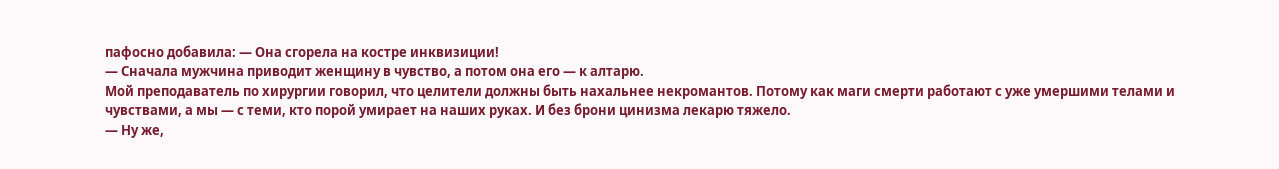пафосно добавила: — Она сгорела на костре инквизиции!
— Сначала мужчина приводит женщину в чувство, а потом она его — к алтарю.
Мой преподаватель по хирургии говорил, что целители должны быть нахальнее некромантов. Потому как маги смерти работают с уже умершими телами и чувствами, а мы — с теми, кто порой умирает на наших руках. И без брони цинизма лекарю тяжело.
— Ну же,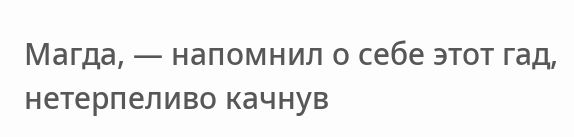Магда, — напомнил о себе этот гад, нетерпеливо качнув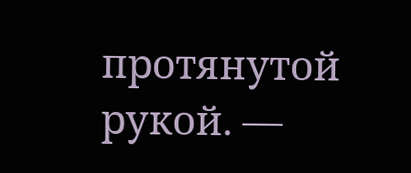протянутой рукой. —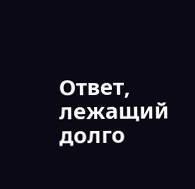Ответ, лежащий долго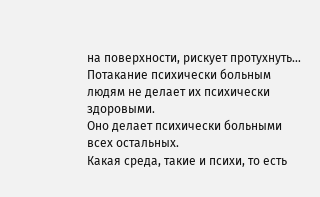на поверхности, рискует протухнуть…
Потакание психически больным людям не делает их психически здоровыми.
Оно делает психически больными всех остальных.
Какая среда, такие и психи, то есть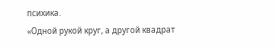психика.
«Одной рукой круг, а другой квадрат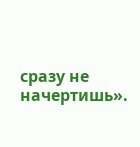сразу не начертишь».